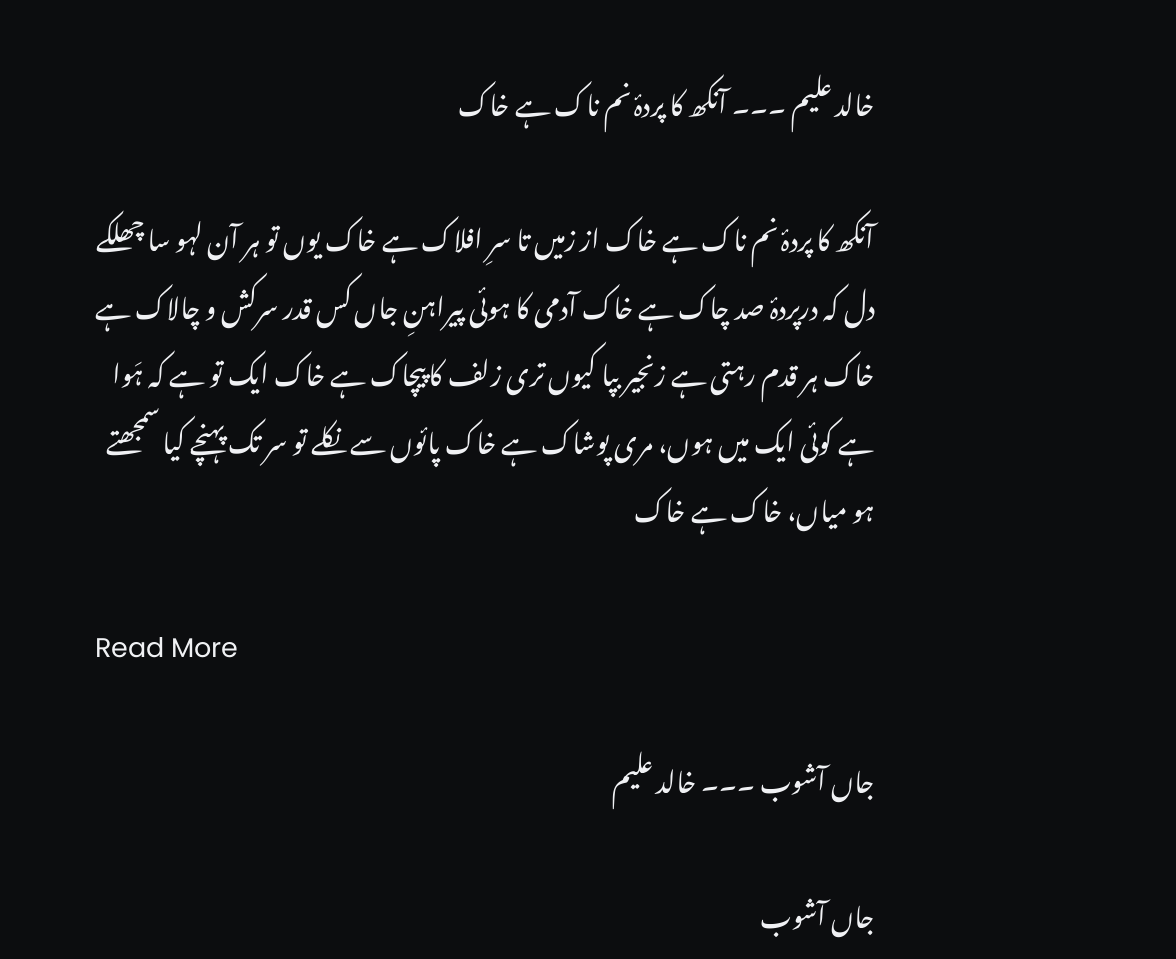خالد علیم ۔۔۔ آنکھ کا پردۂ نم ناک ہے خاک

آنکھ کا پردۂ نم ناک ہے خاک از زمیں تا سرِ افلاک ہے خاک یوں تو ہر آن لہو سا چھلکے دل کہ درپردۂ صد چاک ہے خاک آدمی کا ہوئی پیراہنِ جاں کس قدر سرکش و چالاک ہے خاک ہر قدم رہتی ہے زنجیر بپا کیوں تری زلف کا پیچاک ہے خاک ایک تو ہے کہ ہَوا ہے کوئی ایک میں ہوں، مری پوشاک ہے خاک پائوں سے نکلے تو سر تک پہنچے کیا سمجھتے ہو میاں، خاک ہے خاک

Read More

جاں آشوب ۔۔۔ خالد علیم

جاں آشوب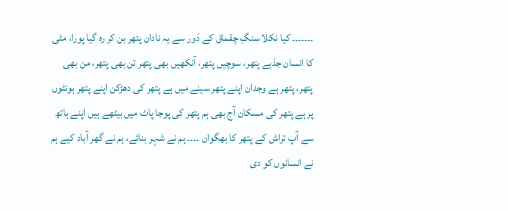۔۔۔۔۔۔۔ کیا نکلا سنگِ چقماق کے دَور سے یہ نادان پتھر بن کر رہ گیا پورا، مٹی کا انسان جذبے پتھر، سوچیں پتھر، آنکھیں بھی پتھر تن بھی پتھر، من بھی پتھر، پتھر ہے وجدان اپنے پتھر سینے میں ہے پتھر کی دھڑکن اپنے پتھر ہونٹوں پر ہے پتھر کی مسکان آج بھی ہم پتھر کی پوجا پاٹ میں بیٹھے ہیں اپنے ہاتھ سے آپ تراش کے پتھر کا بھگوان ۔۔۔۔ ہم نے شہر بنائے، ہم نے گھر آباد کیے ہم نے انسانوں کو دی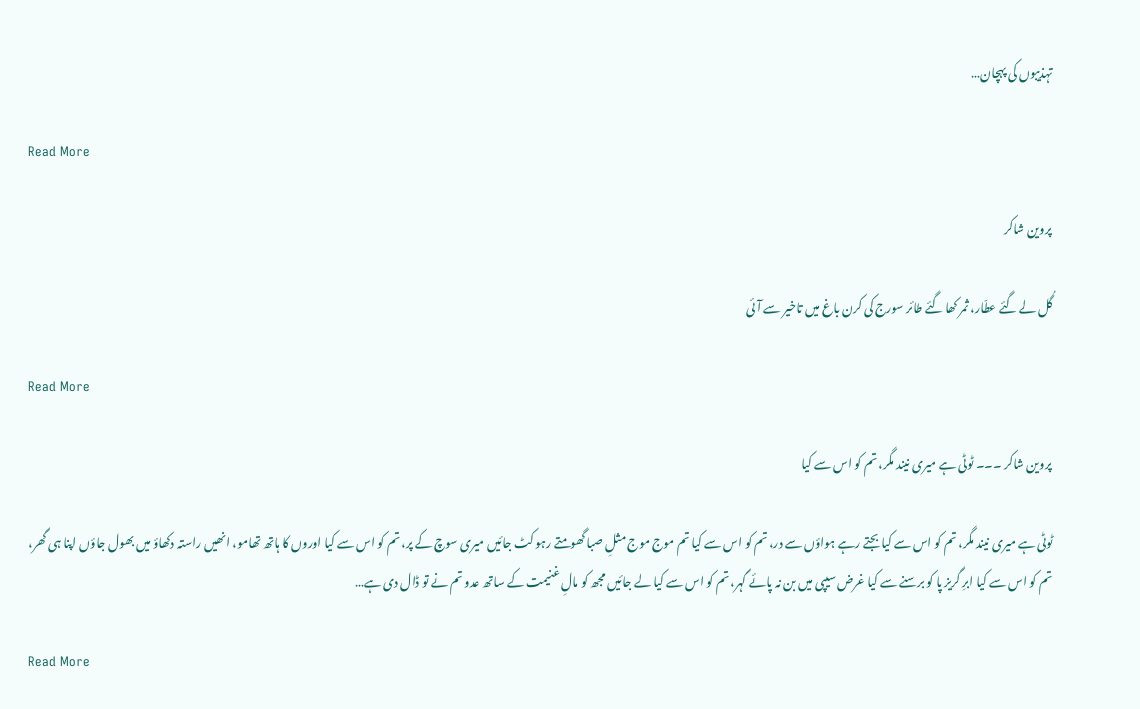تہذیبوں کی پہچان…

Read More

پروین شاکر

گُل لے گئے عطّار، ثمر کھا گئے طائر سورج کی کرن باغ میں تاخیر سے آئی

Read More

پروین شاکر ۔۔۔ ٹوٹی ہے میری نیند مگر، تم کو اس سے کیا

ٹوٹی ہے میری نیند مگر، تم کو اس سے کیا بجتے رہے ہواؤں سے در، تم کو اس سے کیا تم موج موج مثلِ صبا گھومتے رہو کٹ جائیں میری سوچ کے پر، تم کو اس سے کیا اوروں کا ہاتھ تھامو، انھیں راستہ دکھاؤ میں بھول جاؤں اپنا ہی گھر، تم کو اس سے کیا ابرِ گریز پا کو برسنے سے کیا غرض سیپی میں بن نہ پائے گہر، تم کو اس سے کیا لے جائیں مجھ کو مالِ غنیمت کے ساتھ عدو تم نے تو ڈال دی ہے…

Read More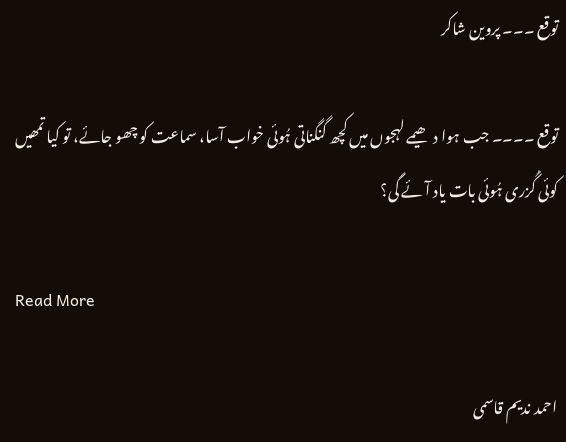توقع ۔۔۔ پروین شاکر

توقع ۔۔۔۔ جب ہوا دھیمے لہجوں میں کچھ گنگناتی ہُوئی خواب آسا، سماعت کو چھو جائے، تو کیا تمھیں کوئی گُزری ہُوئی بات یاد آئے گی؟

Read More

احمد ندیم قاسمی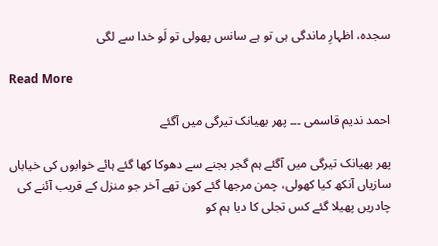سجدہ، اظہارِ ماندگی ہی تو ہے سانس پھولی تو لَو خدا سے لگی

Read More

احمد ندیم قاسمی ۔۔۔ پھر بھیانک تیرگی میں آگئے

پھر بھیانک تیرگی میں آگئے ہم گجر بجنے سے دھوکا کھا گئے ہائے خوابوں کی خیاباں سازیاں آنکھ کیا کھولی، چمن مرجھا گئے کون تھے آخر جو منزل کے قریب آئنے کی چادریں پھیلا گئے کس تجلی کا دیا ہم کو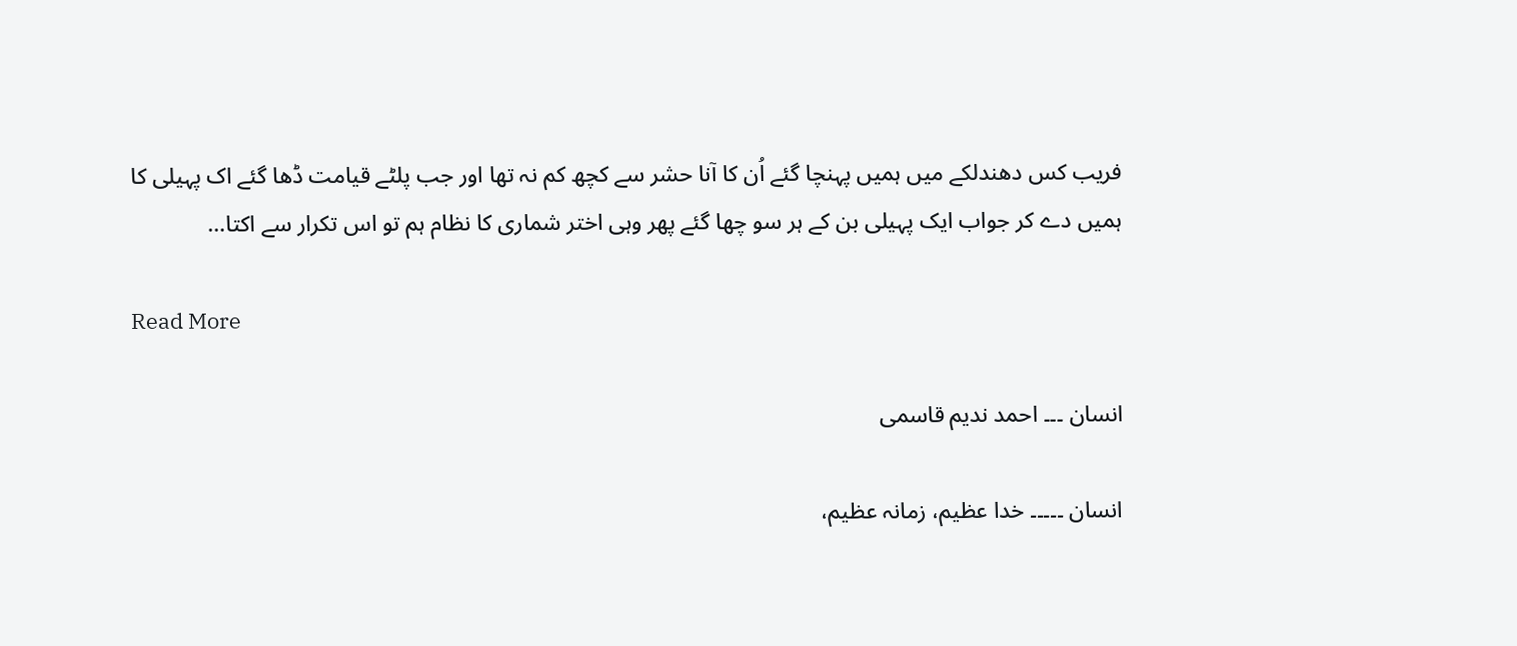فریب کس دھندلکے میں ہمیں پہنچا گئے اُن کا آنا حشر سے کچھ کم نہ تھا اور جب پلٹے قیامت ڈھا گئے اک پہیلی کا ہمیں دے کر جواب ایک پہیلی بن کے ہر سو چھا گئے پھر وہی اختر شماری کا نظام ہم تو اس تکرار سے اکتا…

Read More

انسان ۔۔۔ احمد ندیم قاسمی

انسان ۔۔۔۔۔ خدا عظیم، زمانہ عظیم،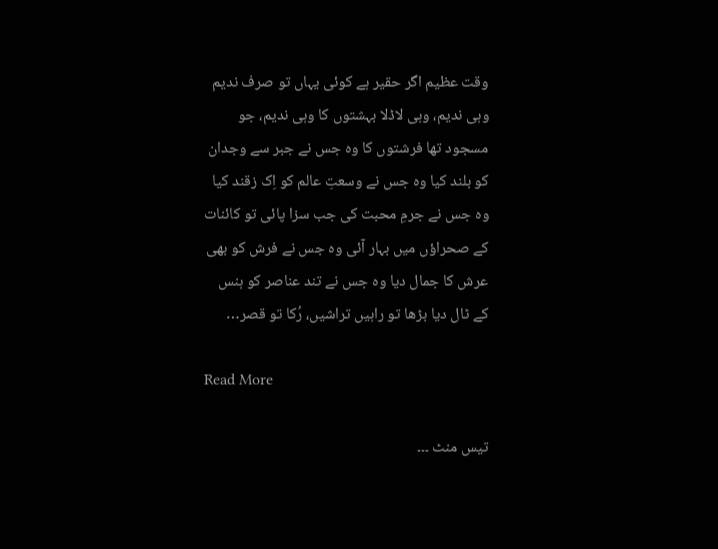وقت عظیم اگر حقیر ہے کوئی یہاں تو صرف ندیم وہی ندیم، وہی لاڈلا بہشتوں کا وہی ندیم، جو مسجود تھا فرشتوں کا وہ جس نے جبر سے وجدان کو بلند کیا وہ جس نے وسعتِ عالم کو اِک زقند کیا وہ جس نے جرمِ محبت کی جب سزا پائی تو کائنات کے صحراؤں میں بہار آئی وہ جس نے فرش کو بھی عرش کا جمال دیا وہ جس نے تند عناصر کو ہنس کے ٹال دیا بڑھا تو راہیں تراشیں، رُکا تو قصر…

Read More

تیس منٹ ۔۔۔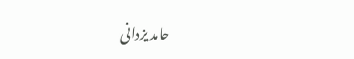حامد یزدانی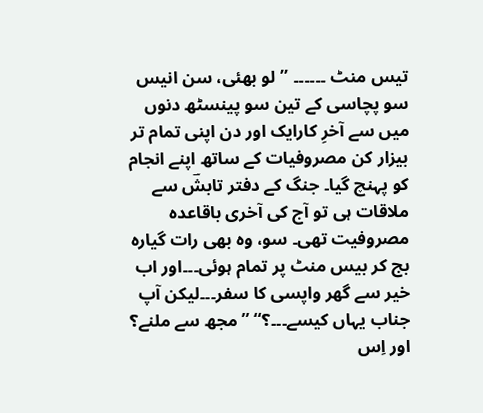تیس منٹ ۔۔۔۔۔۔ ’’لو بھئی، سن انیس سو پچاسی کے تین سو پینسٹھ دنوں میں سے آخرِ کارایک اور دن اپنی تمام تر بیزار کن مصروفیات کے ساتھ اپنے انجام کو پہنچ گیا۔ جنگ کے دفتر تابشؔ سے ملاقات ہی تو آج کی آخری باقاعدہ مصروفیت تھی۔ سو، وہ بھی رات گیارہ بج کر بیس منٹ پر تمام ہوئی۔۔۔اور اب خیر سے گھر واپسی کا سفر۔۔۔لیکن آپ جناب یہاں کیسے۔۔۔؟‘‘ ’’مجھ سے ملنے؟ اور اِس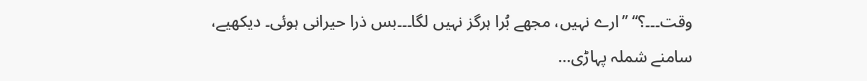وقت۔۔۔؟‘‘ ’’ارے نہیں، مجھے بُرا ہرگز نہیں لگا۔۔۔بس ذرا حیرانی ہوئی۔ دیکھیے، سامنے شملہ پہاڑی…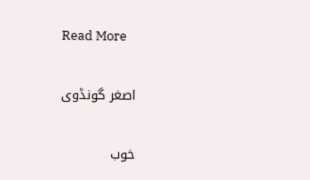Read More

اصغر گونڈوی

خوب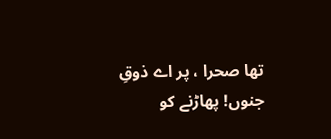تھا صحرا ، پر اے ذوقِ جنوں! پھاڑنے کو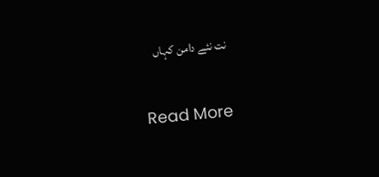نت نئے دامن کہاں

Read More